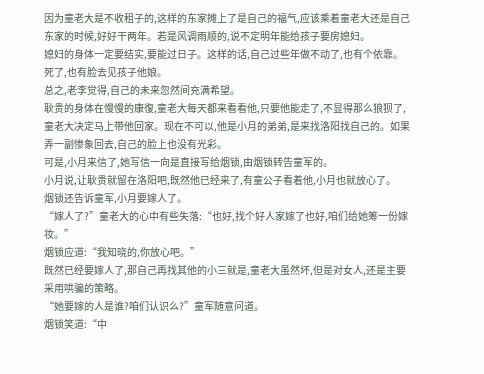因为童老大是不收租子的,这样的东家摊上了是自己的福气,应该乘着童老大还是自己东家的时候,好好干两年。若是风调雨顺的,说不定明年能给孩子要房媳妇。
媳妇的身体一定要结实,要能过日子。这样的话,自己过些年做不动了,也有个依靠。死了,也有脸去见孩子他娘。
总之,老李觉得,自己的未来忽然间充满希望。
耿贵的身体在慢慢的康復,童老大每天都来看看他,只要他能走了,不显得那么狼狈了,童老大决定马上带他回家。现在不可以,他是小月的弟弟,是来找洛阳找自己的。如果弄一副惨象回去,自己的脸上也没有光彩。
可是,小月来信了,她写信一向是直接写给烟锁,由烟锁转告童军的。
小月说,让耿贵就留在洛阳吧,既然他已经来了,有童公子看着他,小月也就放心了。
烟锁还告诉童军,小月要嫁人了。
“嫁人了?”童老大的心中有些失落:“也好,找个好人家嫁了也好,咱们给她筹一份嫁妆。”
烟锁应道:“我知晓的,你放心吧。”
既然已经要嫁人了,那自己再找其他的小三就是,童老大虽然坏,但是对女人,还是主要采用哄骗的策略。
“她要嫁的人是谁?咱们认识么?”童军随意问道。
烟锁笑道:“中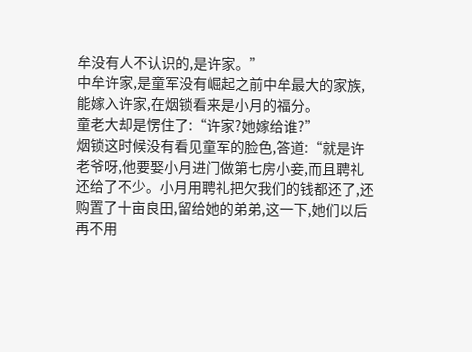牟没有人不认识的,是许家。”
中牟许家,是童军没有崛起之前中牟最大的家族,能嫁入许家,在烟锁看来是小月的福分。
童老大却是愣住了:“许家?她嫁给谁?”
烟锁这时候没有看见童军的脸色,答道:“就是许老爷呀,他要娶小月进门做第七房小妾,而且聘礼还给了不少。小月用聘礼把欠我们的钱都还了,还购置了十亩良田,留给她的弟弟,这一下,她们以后再不用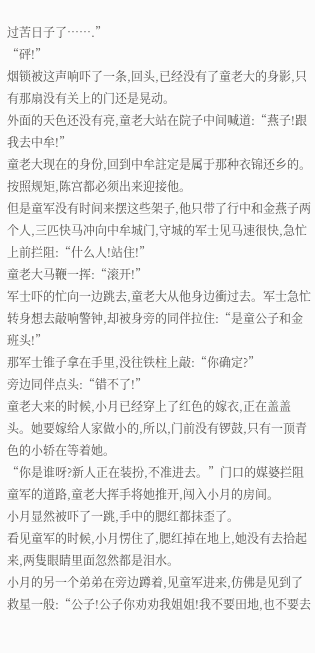过苦日子了…….”
“砰!”
烟锁被这声响吓了一条,回头,已经没有了童老大的身影,只有那扇没有关上的门还是晃动。
外面的天色还没有亮,童老大站在院子中间喊道:“燕子!跟我去中牟!”
童老大现在的身份,回到中牟註定是属于那种衣锦还乡的。按照规矩,陈宫都必须出来迎接他。
但是童军没有时间来摆这些架子,他只带了行中和金燕子两个人,三匹快马冲向中牟城门,守城的军士见马速很快,急忙上前拦阻:“什么人!站住!”
童老大马鞭一挥:“滚开!”
军士吓的忙向一边跳去,童老大从他身边衝过去。军士急忙转身想去敲响警钟,却被身旁的同伴拉住:“是童公子和金班头!”
那军士锥子拿在手里,没往铁柱上敲:“你确定?”
旁边同伴点头:“错不了!”
童老大来的时候,小月已经穿上了红色的嫁衣,正在盖盖头。她要嫁给人家做小的,所以,门前没有锣鼓,只有一顶青色的小轿在等着她。
“你是谁呀?新人正在装扮,不准进去。”门口的媒婆拦阻童军的道路,童老大挥手将她推开,闯入小月的房间。
小月显然被吓了一跳,手中的腮红都抹歪了。
看见童军的时候,小月愣住了,腮红掉在地上,她没有去拾起来,两隻眼睛里面忽然都是泪水。
小月的另一个弟弟在旁边蹲着,见童军进来,仿佛是见到了救星一般:“公子!公子你劝劝我姐姐!我不要田地,也不要去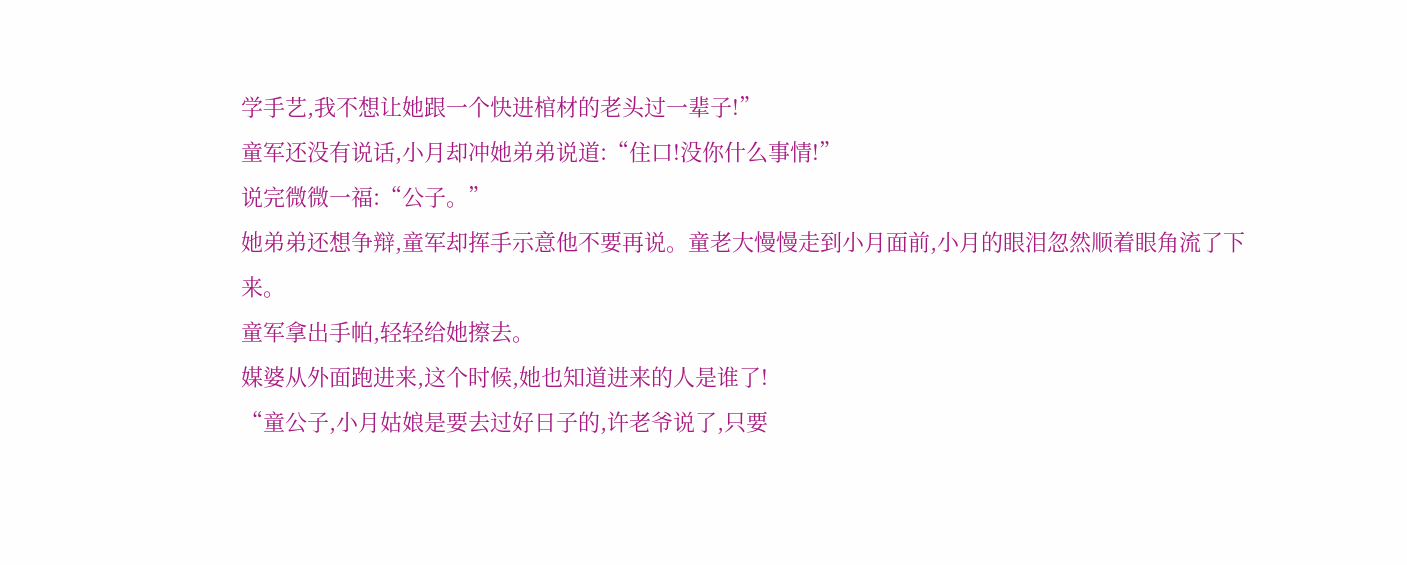学手艺,我不想让她跟一个快进棺材的老头过一辈子!”
童军还没有说话,小月却冲她弟弟说道:“住口!没你什么事情!”
说完微微一福:“公子。”
她弟弟还想争辩,童军却挥手示意他不要再说。童老大慢慢走到小月面前,小月的眼泪忽然顺着眼角流了下来。
童军拿出手帕,轻轻给她擦去。
媒婆从外面跑进来,这个时候,她也知道进来的人是谁了!
“童公子,小月姑娘是要去过好日子的,许老爷说了,只要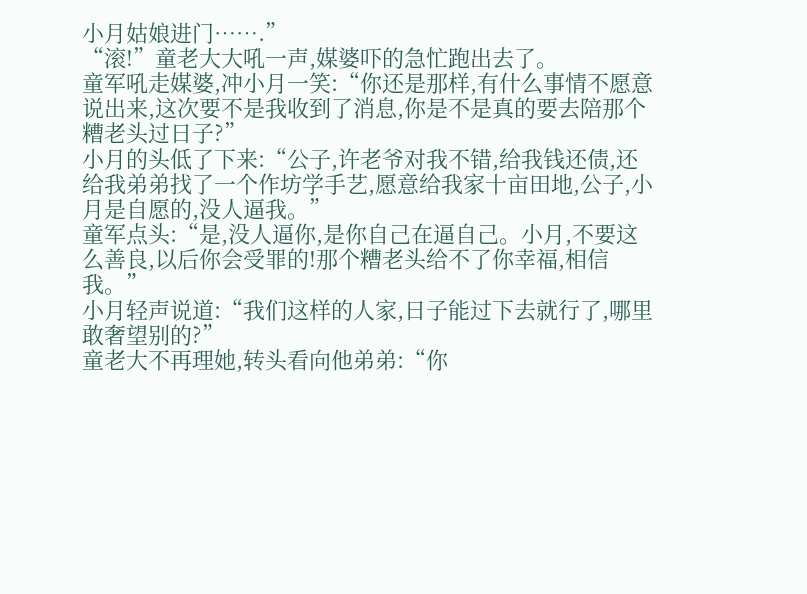小月姑娘进门…….”
“滚!”童老大大吼一声,媒婆吓的急忙跑出去了。
童军吼走媒婆,冲小月一笑:“你还是那样,有什么事情不愿意说出来,这次要不是我收到了消息,你是不是真的要去陪那个糟老头过日子?”
小月的头低了下来:“公子,许老爷对我不错,给我钱还债,还给我弟弟找了一个作坊学手艺,愿意给我家十亩田地,公子,小月是自愿的,没人逼我。”
童军点头:“是,没人逼你,是你自己在逼自己。小月,不要这么善良,以后你会受罪的!那个糟老头给不了你幸福,相信我。”
小月轻声说道:“我们这样的人家,日子能过下去就行了,哪里敢奢望别的?”
童老大不再理她,转头看向他弟弟:“你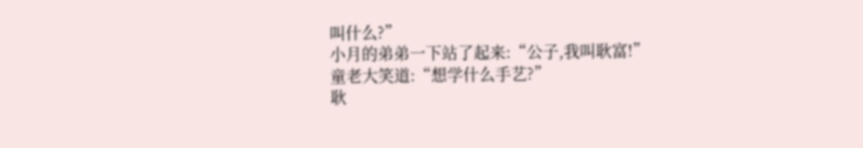叫什么?”
小月的弟弟一下站了起来:“公子,我叫耿富!”
童老大笑道:“想学什么手艺?”
耿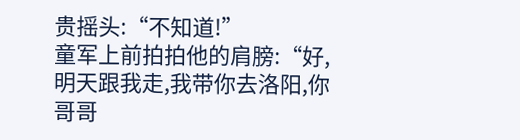贵摇头:“不知道!”
童军上前拍拍他的肩膀:“好,明天跟我走,我带你去洛阳,你哥哥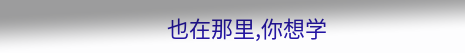也在那里,你想学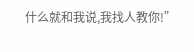什么就和我说,我找人教你!”